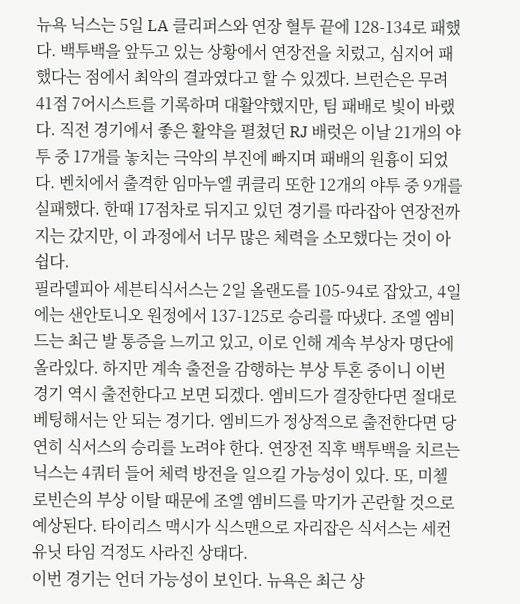뉴욕 닉스는 5일 LA 클리퍼스와 연장 혈투 끝에 128-134로 패했다. 백투백을 앞두고 있는 상황에서 연장전을 치렀고, 심지어 패했다는 점에서 최악의 결과였다고 할 수 있겠다. 브런슨은 무려 41점 7어시스트를 기록하며 대활약했지만, 팀 패배로 빛이 바랬다. 직전 경기에서 좋은 활약을 펼쳤던 RJ 배럿은 이날 21개의 야투 중 17개를 놓치는 극악의 부진에 빠지며 패배의 원흉이 되었다. 벤치에서 출격한 임마누엘 퀴클리 또한 12개의 야투 중 9개를 실패했다. 한때 17점차로 뒤지고 있던 경기를 따라잡아 연장전까지는 갔지만, 이 과정에서 너무 많은 체력을 소모했다는 것이 아쉽다.
필라델피아 세븐티식서스는 2일 올랜도를 105-94로 잡았고, 4일에는 샌안토니오 원정에서 137-125로 승리를 따냈다. 조엘 엠비드는 최근 발 통증을 느끼고 있고, 이로 인해 계속 부상자 명단에 올라있다. 하지만 계속 출전을 감행하는 부상 투혼 중이니 이번 경기 역시 출전한다고 보면 되겠다. 엠비드가 결장한다면 절대로 베팅해서는 안 되는 경기다. 엠비드가 정상적으로 출전한다면 당연히 식서스의 승리를 노려야 한다. 연장전 직후 백투백을 치르는 닉스는 4쿼터 들어 체력 방전을 일으킬 가능성이 있다. 또, 미첼 로빈슨의 부상 이탈 때문에 조엘 엠비드를 막기가 곤란할 것으로 예상된다. 타이리스 맥시가 식스맨으로 자리잡은 식서스는 세컨 유닛 타임 걱정도 사라진 상태다.
이번 경기는 언더 가능성이 보인다. 뉴욕은 최근 상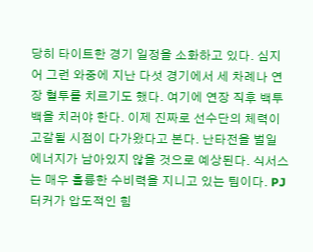당히 타이트한 경기 일정을 소화하고 있다. 심지어 그런 와중에 지난 다섯 경기에서 세 차례나 연장 혈투를 치르기도 했다. 여기에 연장 직후 백투백을 치러야 한다. 이제 진짜로 선수단의 체력이 고갈될 시점이 다가왔다고 본다. 난타전을 벌일 에너지가 남아있지 않을 것으로 예상된다. 식서스는 매우 훌륭한 수비력을 지니고 있는 팀이다. PJ 터커가 압도적인 힘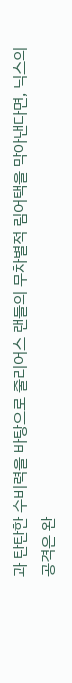과 탄탄한 수비력을 바탕으로 줄리어스 랜들의 무차별적 림어택을 막아낸다면, 닉스의 공격은 완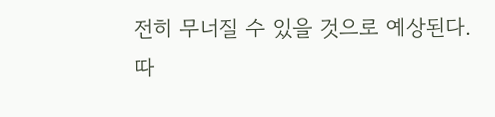전히 무너질 수 있을 것으로 예상된다. 따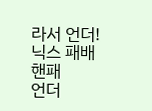라서 언더!
닉스 패배
핸패
언더